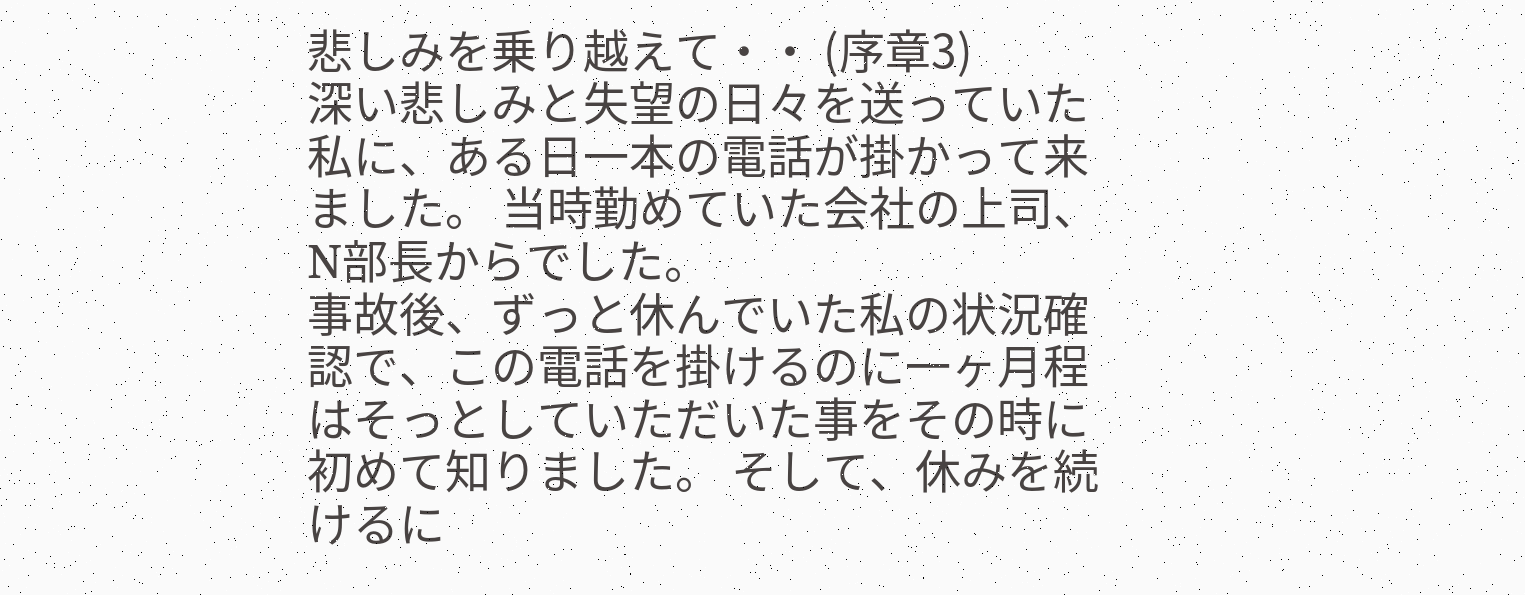悲しみを乗り越えて・・ (序章3)
深い悲しみと失望の日々を送っていた私に、ある日一本の電話が掛かって来ました。 当時勤めていた会社の上司、N部長からでした。
事故後、ずっと休んでいた私の状況確認で、この電話を掛けるのに一ヶ月程はそっとしていただいた事をその時に初めて知りました。 そして、休みを続けるに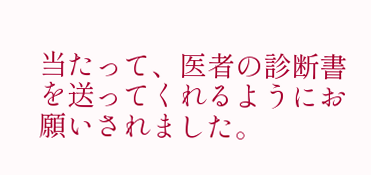当たって、医者の診断書を送ってくれるようにお願いされました。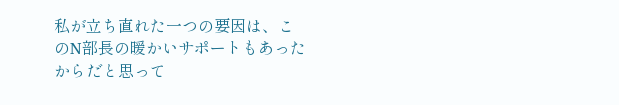私が立ち直れた一つの要因は、このN部長の暖かいサポートもあったからだと思って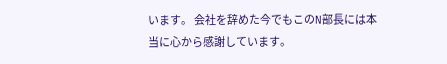います。 会社を辞めた今でもこのN部長には本当に心から感謝しています。